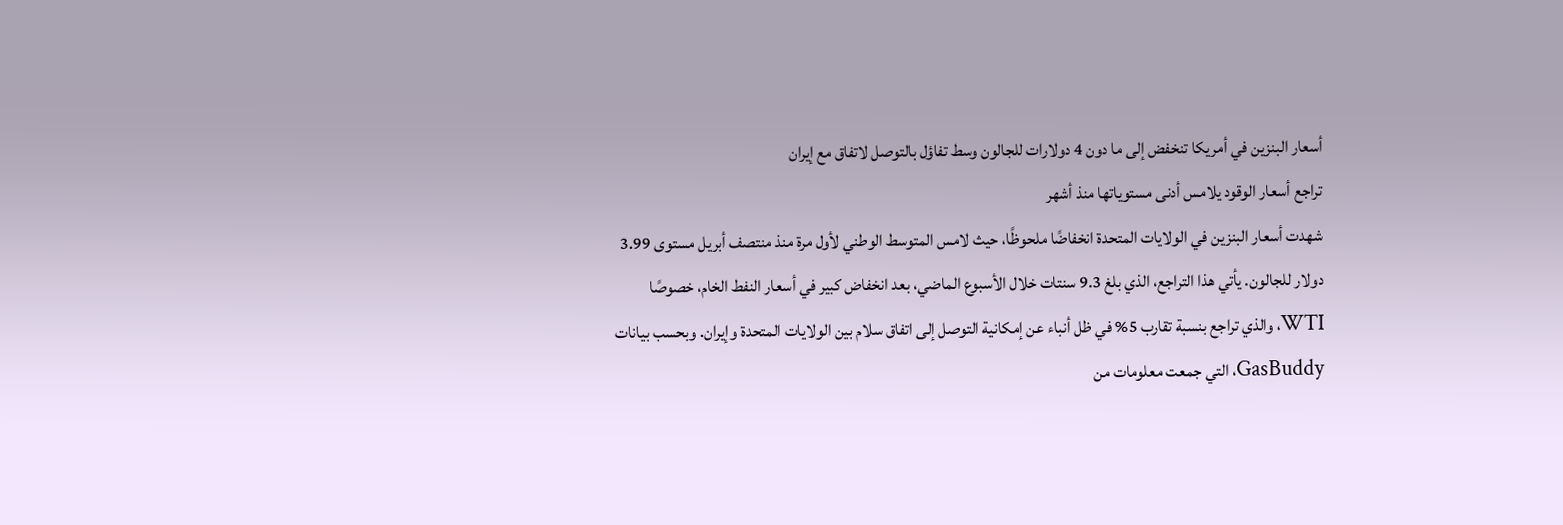أسعار البنزين في أمريكا تنخفض إلى ما دون 4 دولارات للجالون وسط تفاؤل بالتوصل لاتفاق مع إيران
تراجع أسعار الوقود يلامس أدنى مستوياتها منذ أشهر
شهدت أسعار البنزين في الولايات المتحدة انخفاضًا ملحوظًا، حيث لامس المتوسط الوطني لأول مرة منذ منتصف أبريل مستوى 3.99 دولار للجالون. يأتي هذا التراجع، الذي بلغ 9.3 سنتات خلال الأسبوع الماضي، بعد انخفاض كبير في أسعار النفط الخام، خصوصًا WTI، والذي تراجع بنسبة تقارب 5% في ظل أنباء عن إمكانية التوصل إلى اتفاق سلام بين الولايات المتحدة وإيران. وبحسب بيانات GasBuddy، التي جمعت معلومات من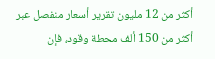أكثر من 12 مليون تقرير أسعار منفصل عبر أكثر من 150 ألف محطة وقود، فإن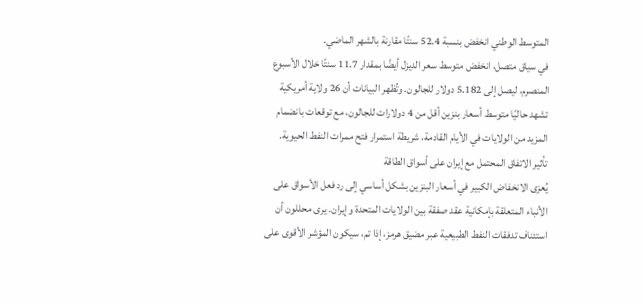المتوسط الوطني انخفض بنسبة 52.4 سنتًا مقارنة بالشهر الماضي.
في سياق متصل، انخفض متوسط سعر الديزل أيضًا بمقدار 11.7 سنتًا خلال الأسبوع المنصرم، ليصل إلى 5.182 دولار للجالون. وتُظهر البيانات أن 26 ولاية أمريكية تشهد حاليًا متوسط أسعار بنزين أقل من 4 دولارات للجالون، مع توقعات بانضمام المزيد من الولايات في الأيام القادمة، شريطة استمرار فتح ممرات النفط الحيوية.
تأثير الاتفاق المحتمل مع إيران على أسواق الطاقة
يُعزى الانخفاض الكبير في أسعار البنزين بشكل أساسي إلى رد فعل الأسواق على الأنباء المتعلقة بإمكانية عقد صفقة بين الولايات المتحدة وإيران. يرى محللون أن استئناف تدفقات النفط الطبيعية عبر مضيق هرمز، إذا تم، سيكون المؤشر الأقوى على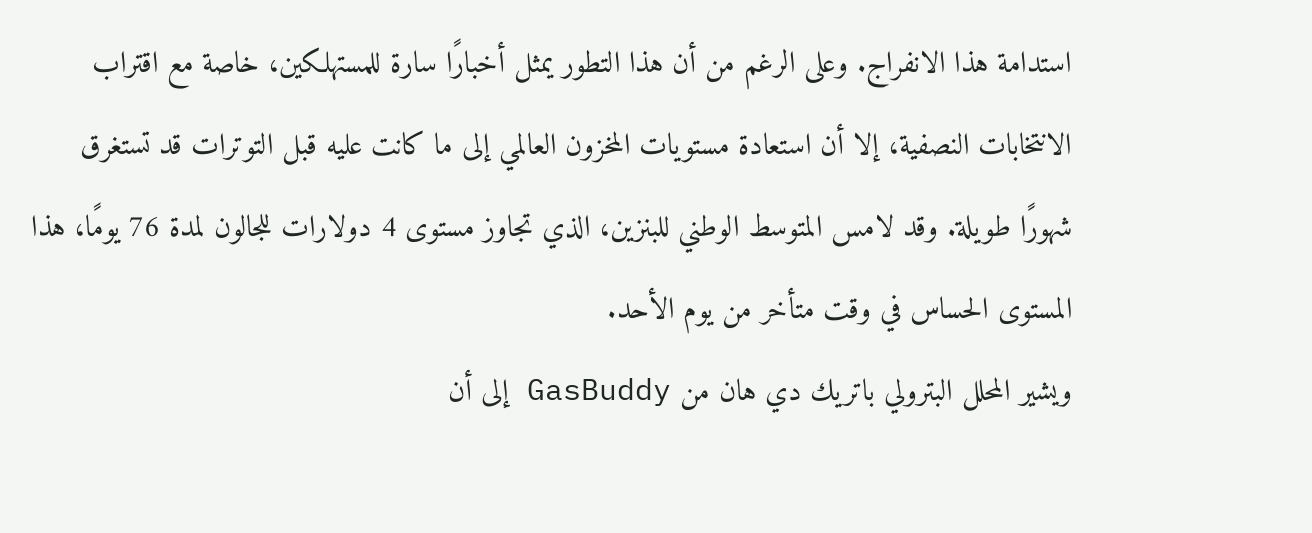استدامة هذا الانفراج. وعلى الرغم من أن هذا التطور يمثل أخبارًا سارة للمستهلكين، خاصة مع اقتراب الانتخابات النصفية، إلا أن استعادة مستويات المخزون العالمي إلى ما كانت عليه قبل التوترات قد تستغرق شهورًا طويلة. وقد لامس المتوسط الوطني للبنزين، الذي تجاوز مستوى 4 دولارات للجالون لمدة 76 يومًا، هذا المستوى الحساس في وقت متأخر من يوم الأحد.
ويشير المحلل البترولي باتريك دي هان من GasBuddy إلى أن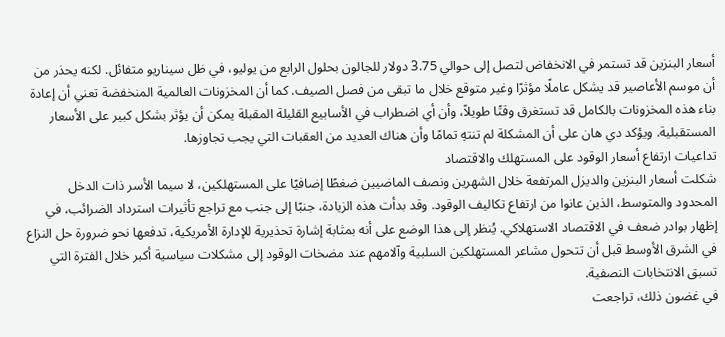أسعار البنزين قد تستمر في الانخفاض لتصل إلى حوالي 3.75 دولار للجالون بحلول الرابع من يوليو، في ظل سيناريو متفائل. لكنه يحذر من أن موسم الأعاصير قد يشكل عاملًا مؤثرًا وغير متوقع خلال ما تبقى من فصل الصيف. كما أن المخزونات العالمية المنخفضة تعني أن إعادة بناء هذه المخزونات بالكامل قد تستغرق وقتًا طويلاً، وأن أي اضطراب في الأسابيع القليلة المقبلة يمكن أن يؤثر بشكل كبير على الأسعار المستقبلية. ويؤكد دي هان على أن المشكلة لم تنتهِ تمامًا وأن هناك العديد من العقبات التي يجب تجاوزها.
تداعيات ارتفاع أسعار الوقود على المستهلك والاقتصاد
شكلت أسعار البنزين والديزل المرتفعة خلال الشهرين ونصف الماضيين ضغطًا إضافيًا على المستهلكين، لا سيما الأسر ذات الدخل المحدود والمتوسط، الذين عانوا من ارتفاع تكاليف الوقود. وقد بدأت هذه الزيادة، جنبًا إلى جنب مع تراجع تأثيرات استرداد الضرائب، في إظهار بوادر ضعف في الاقتصاد الاستهلاكي. يُنظر إلى هذا الوضع على أنه بمثابة إشارة تحذيرية للإدارة الأمريكية، تدفعها نحو ضرورة حل النزاع في الشرق الأوسط قبل أن تتحول مشاعر المستهلكين السلبية وآلامهم عند مضخات الوقود إلى مشكلات سياسية أكبر خلال الفترة التي تسبق الانتخابات النصفية.
في غضون ذلك، تراجعت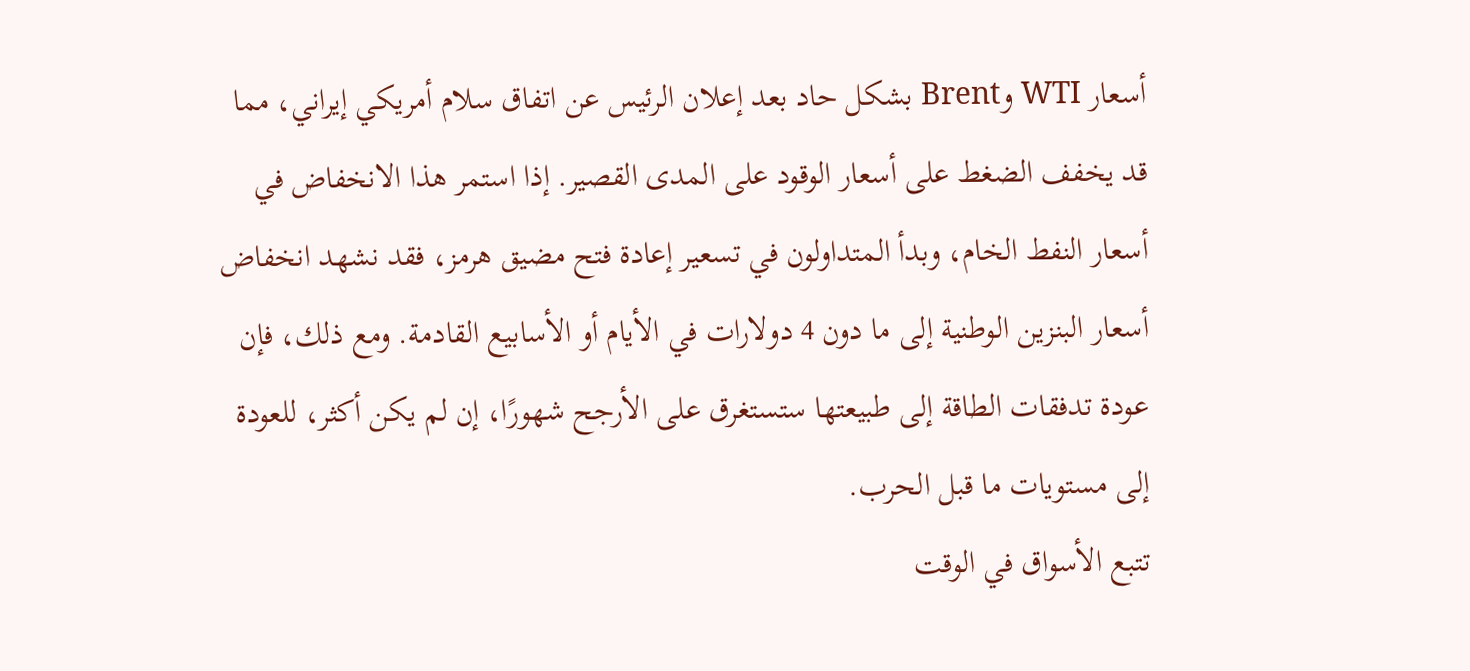أسعار WTI وBrent بشكل حاد بعد إعلان الرئيس عن اتفاق سلام أمريكي إيراني، مما قد يخفف الضغط على أسعار الوقود على المدى القصير. إذا استمر هذا الانخفاض في أسعار النفط الخام، وبدأ المتداولون في تسعير إعادة فتح مضيق هرمز، فقد نشهد انخفاض أسعار البنزين الوطنية إلى ما دون 4 دولارات في الأيام أو الأسابيع القادمة. ومع ذلك، فإن عودة تدفقات الطاقة إلى طبيعتها ستستغرق على الأرجح شهورًا، إن لم يكن أكثر، للعودة إلى مستويات ما قبل الحرب.
تتبع الأسواق في الوقت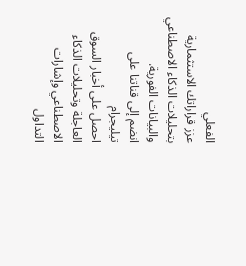الفعلي
عزز قراراتك الاستثمارية بتحليلات الذكاء الاصطناعي والبيانات الفورية.
انضم إلى قناتنا على تيليجرام
احصل على أخبار السوق العاجلة وتحليلات الذكاء الاصطناعي وإشارات التداول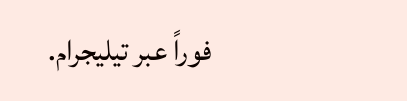فوراً عبر تيليجرام.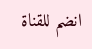انضم للقناة